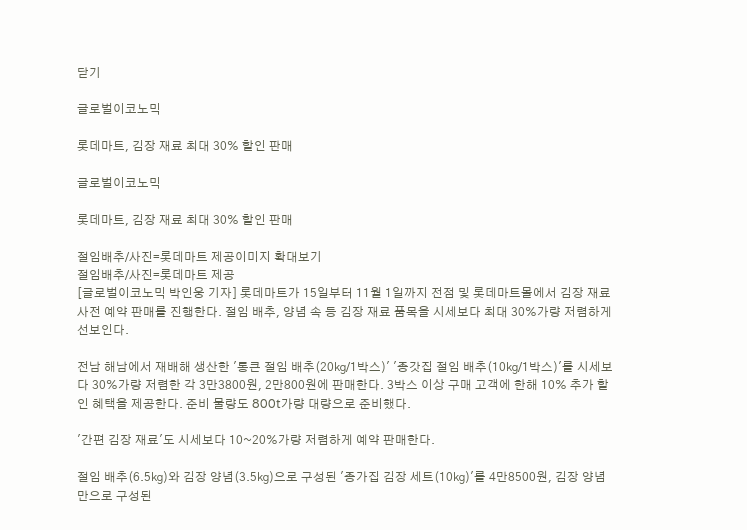닫기

글로벌이코노믹

롯데마트, 김장 재료 최대 30% 할인 판매

글로벌이코노믹

롯데마트, 김장 재료 최대 30% 할인 판매

절임배추/사진=롯데마트 제공이미지 확대보기
절임배추/사진=롯데마트 제공
[글로벌이코노믹 박인웅 기자] 롯데마트가 15일부터 11월 1일까지 전점 및 롯데마트몰에서 김장 재료 사전 예약 판매를 진행한다. 절임 배추, 양념 속 등 김장 재료 품목을 시세보다 최대 30%가량 저렴하게 선보인다.

전남 해남에서 재배해 생산한 '통큰 절임 배추(20㎏/1박스)' '종갓집 절임 배추(10㎏/1박스)'를 시세보다 30%가량 저렴한 각 3만3800원, 2만800원에 판매한다. 3박스 이상 구매 고객에 한해 10% 추가 할인 혜택을 제공한다. 준비 물량도 800t가량 대량으로 준비했다.

'간편 김장 재료'도 시세보다 10~20%가량 저렴하게 예약 판매한다.

절임 배추(6.5㎏)와 김장 양념(3.5㎏)으로 구성된 '종가집 김장 세트(10㎏)'를 4만8500원, 김장 양념만으로 구성된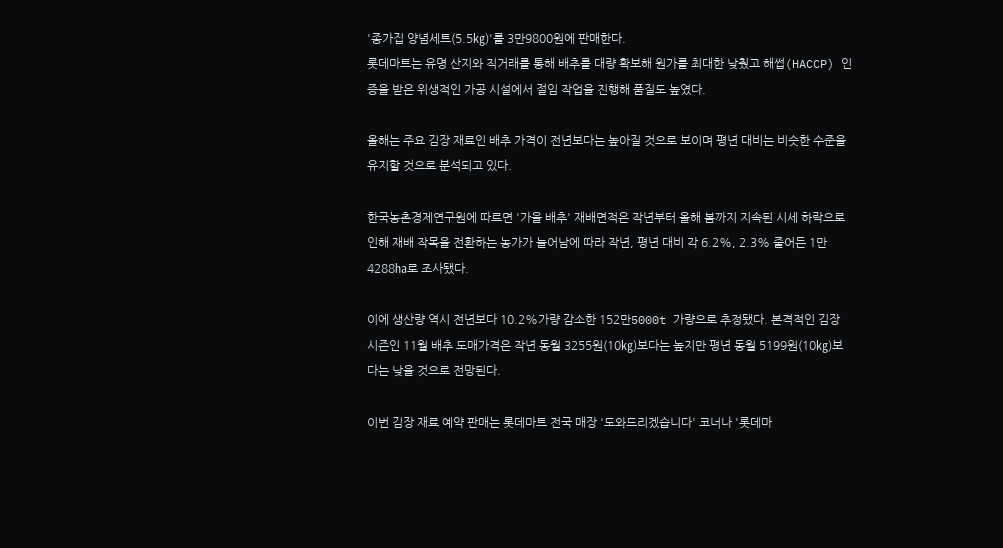'종가집 양념세트(5.5㎏)'를 3만9800원에 판매한다.
롯데마트는 유명 산지와 직거래를 통해 배추를 대량 확보해 원가를 최대한 낮췄고 해썹(HACCP) 인증을 받은 위생적인 가공 시설에서 절임 작업을 진행해 품질도 높였다.

올해는 주요 김장 재료인 배추 가격이 전년보다는 높아질 것으로 보이며 평년 대비는 비슷한 수준을 유지할 것으로 분석되고 있다.

한국농촌경제연구원에 따르면 '가을 배추' 재배면적은 작년부터 올해 봄까지 지속된 시세 하락으로 인해 재배 작목을 전환하는 농가가 늘어남에 따라 작년, 평년 대비 각 6.2%, 2.3% 줄어든 1만4288㏊로 조사됐다.

이에 생산량 역시 전년보다 10.2%가량 감소한 152만5000t 가량으로 추정됐다. 본격적인 김장 시즌인 11월 배추 도매가격은 작년 동월 3255원(10㎏)보다는 높지만 평년 동월 5199원(10㎏)보다는 낮을 것으로 전망된다.

이번 김장 재료 예약 판매는 롯데마트 전국 매장 '도와드리겠습니다' 코너나 '롯데마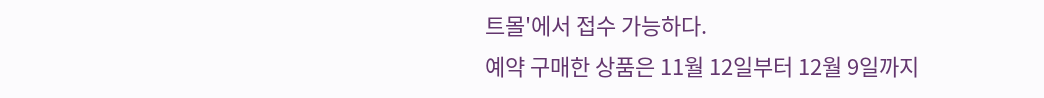트몰'에서 접수 가능하다.
예약 구매한 상품은 11월 12일부터 12월 9일까지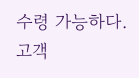수령 가능하다. 고객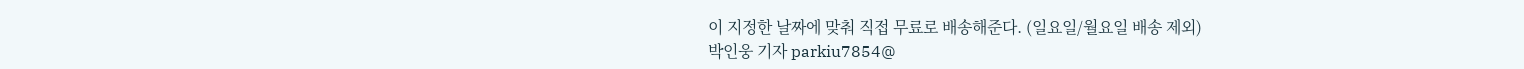이 지정한 날짜에 맞춰 직접 무료로 배송해준다. (일요일/월요일 배송 제외)
박인웅 기자 parkiu7854@